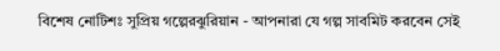বিশেষ নোটিশঃ সুপ্রিয় গল্পেরঝুরিয়ান - আপনারা যে গল্প সাবমিট করবেন সেই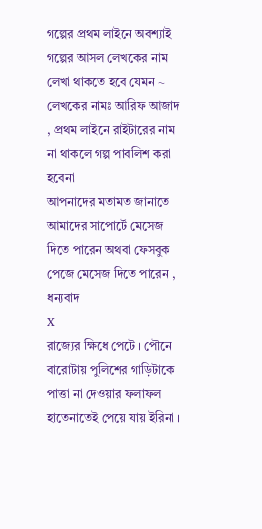গল্পের প্রথম লাইনে অবশ্যাই গল্পের আসল লেখকের নাম লেখা থাকতে হবে যেমন ~ লেখকের নামঃ আরিফ আজাদ , প্রথম লাইনে রাইটারের নাম না থাকলে গল্প পাবলিশ করা হবেনা
আপনাদের মতামত জানাতে আমাদের সাপোর্টে মেসেজ দিতে পারেন অথবা ফেসবুক পেজে মেসেজ দিতে পারেন , ধন্যবাদ
X
রাজ্যের ক্ষিধে পেটে । পৌনে বারোটায় পুলিশের গাড়িটাকে পাত্তা না দেওয়ার ফলাফল হাতেনাতেই পেয়ে যায় ইরিনা ।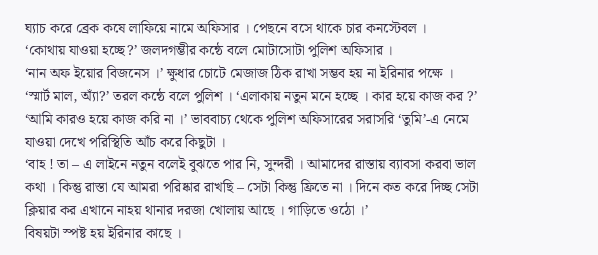ঘ্যাচ করে ব্রেক কষে লাফিয়ে নামে অফিসার । পেছনে বসে থাকে চার কনস্টেবল ।
‘কোথায় যাওয়া হচ্ছে?’ জলদগম্ভীর কন্ঠে বলে মোটাসোটা পুলিশ অফিসার ।
‘নান অফ ইয়োর বিজনেস ।’ ক্ষুধার চোটে মেজাজ ঠিক রাখা সম্ভব হয় না ইরিনার পক্ষে ।
‘স্মার্ট মাল, অ্যাঁ?’ তরল কন্ঠে বলে পুলিশ । ‘এলাকায় নতুন মনে হচ্ছে । কার হয়ে কাজ কর ?’
‘আমি কারও হয়ে কাজ করি না ।’ ভাববাচ্য থেকে পুলিশ অফিসারের সরাসরি ‘তুমি’-এ নেমে যাওয়া দেখে পরিস্থিতি আঁচ করে কিছুটা ।
‘বাহ ! তা – এ লাইনে নতুন বলেই বুঝতে পার নি, সুন্দরী । আমাদের রাস্তায় ব্যাবসা করবা ভাল কথা । কিন্তু রাস্তা যে আমরা পরিষ্কার রাখছি – সেটা কিন্তু ফ্রিতে না । দিনে কত করে দিচ্ছ সেটা ক্লিয়ার কর এখানে নাহয় থানার দরজা খোলায় আছে । গাড়িতে ওঠো ।’
বিষয়টা স্পষ্ট হয় ইরিনার কাছে ।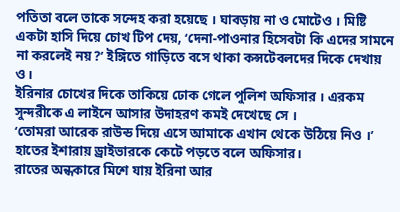পতিতা বলে তাকে সন্দেহ করা হয়েছে । ঘাবড়ায় না ও মোটেও । মিষ্টি একটা হাসি দিয়ে চোখ টিপ দেয়, ‘দেনা-পাওনার হিসেবটা কি এদের সামনে না করলেই নয়?’ ইঙ্গিতে গাড়িতে বসে থাকা কন্সটেবলদের দিকে দেখায় ও।
ইরিনার চোখের দিকে তাকিয়ে ঢোক গেলে পুলিশ অফিসার । এরকম সুন্দরীকে এ লাইনে আসার উদাহরণ কমই দেখেছে সে ।
‘তোমরা আরেক রাউন্ড দিয়ে এসে আমাকে এখান থেকে উঠিয়ে নিও ।’ হাতের ইশারায় ড্রাইভারকে কেটে পড়তে বলে অফিসার।
রাতের অন্ধকারে মিশে যায় ইরিনা আর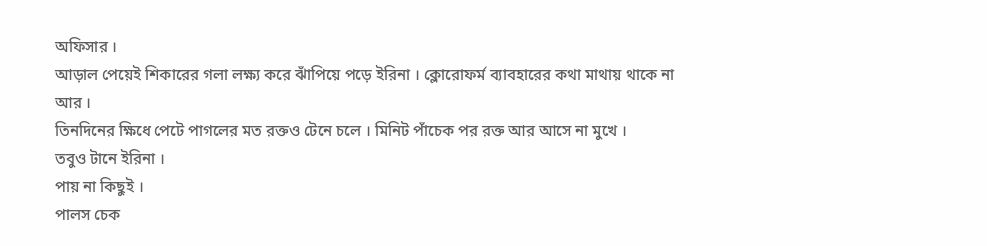অফিসার ।
আড়াল পেয়েই শিকারের গলা লক্ষ্য করে ঝাঁপিয়ে পড়ে ইরিনা । ক্লোরোফর্ম ব্যাবহারের কথা মাথায় থাকে না আর ।
তিনদিনের ক্ষিধে পেটে পাগলের মত রক্তও টেনে চলে । মিনিট পাঁচেক পর রক্ত আর আসে না মুখে ।
তবুও টানে ইরিনা ।
পায় না কিছুই ।
পালস চেক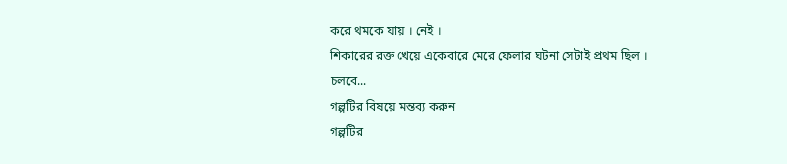করে থমকে যায় । নেই ।
শিকারের রক্ত খেয়ে একেবারে মেরে ফেলার ঘটনা সেটাই প্রথম ছিল ।
চলবে...
গল্পটির বিষয়ে মন্তব্য করুন
গল্পটির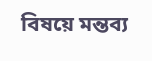বিষয়ে মন্তব্য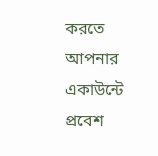করতে আপনার একাউন্টে প্রবেশ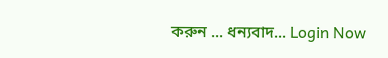করুন ... ধন্যবাদ... Login Now